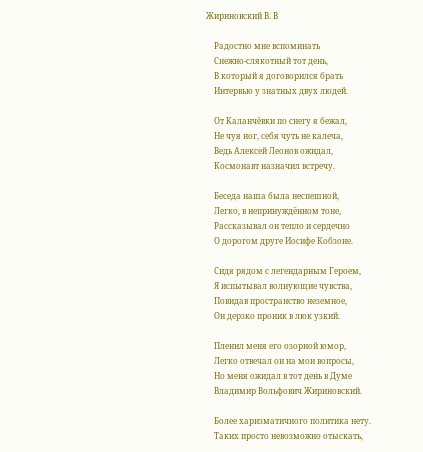Жириновский В. В

    Радостно мне вспоминать
    Снежно-слякотный тот день,
    В который я договорился брать
    Интервью у знатных двух людей.

    От Каланчёвки по снегу я бежал,
    Не чуя ног, себя чуть не калеча,
    Ведь Алексей Леонов ожидал,
    Космонавт назначил встречу.

    Беседа наша была неспешной,
    Легко, в непринуждённом тоне,
    Рассказывал он тепло и сердечно
    О дорогом друге Иосифе Кобзоне.

    Сидя рядом с легендарным Героем,
    Я испытывал волнующие чувства,
    Повидав пространство неземное,
    Он дерзко проник в люк узкий.

    Пленил меня его озорной юмор,
    Легко отвечал он на мои вопросы,
    Но меня ожидал в тот день в Думе
    Владимир Вольфович Жириновский.

    Более харизматичного политика нету.
    Таких просто невозможно отыскать,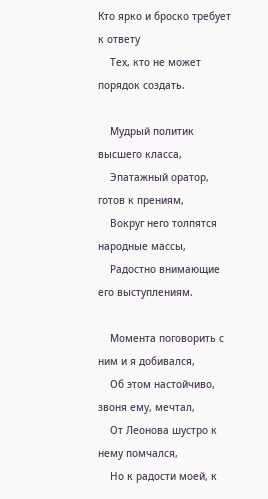Кто ярко и броско требует к ответу
    Тех, кто не может порядок создать.

    Мудрый политик высшего класса,
    Эпатажный оратор, готов к прениям,
    Вокруг него толпятся народные массы,
    Радостно внимающие его выступлениям.

    Момента поговорить с ним и я добивался,
    Об этом настойчиво, звоня ему, мечтал,
    От Леонова шустро к нему помчался,
    Но к радости моей, к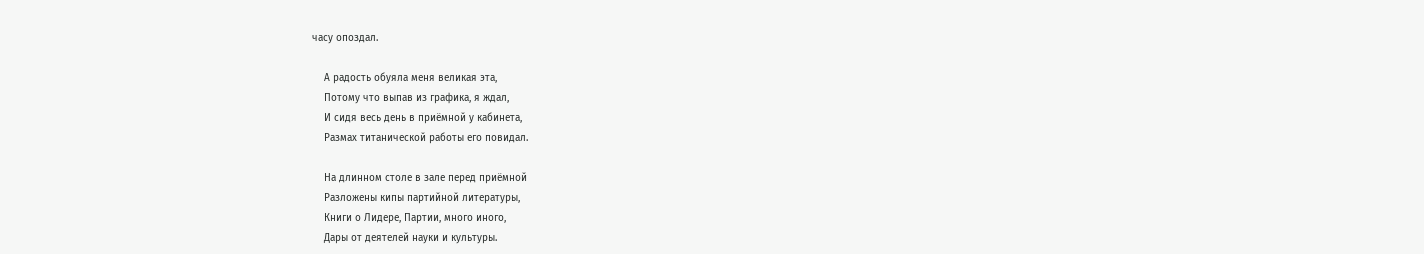часу опоздал.

    А радость обуяла меня великая эта,
    Потому что выпав из графика, я ждал,
    И сидя весь день в приёмной у кабинета,
    Размах титанической работы его повидал.

    На длинном столе в зале перед приёмной
    Разложены кипы партийной литературы,
    Книги о Лидере, Партии, много иного,
    Дары от деятелей науки и культуры.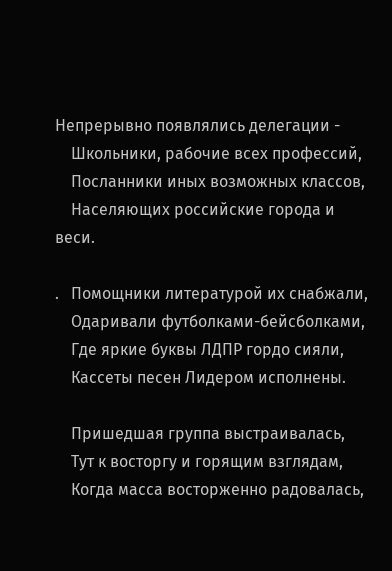Непрерывно появлялись делегации -
    Школьники, рабочие всех профессий,
    Посланники иных возможных классов,
    Населяющих российские города и веси.

.   Помощники литературой их снабжали,
    Одаривали футболками-бейсболками,
    Где яркие буквы ЛДПР гордо сияли,
    Кассеты песен Лидером исполнены.

    Пришедшая группа выстраивалась,
    Тут к восторгу и горящим взглядам,
    Когда масса восторженно радовалась,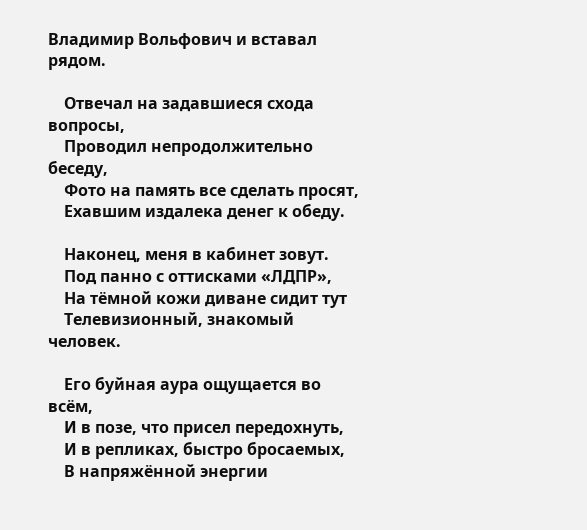Владимир Вольфович и вставал рядом.

    Отвечал на задавшиеся схода вопросы,
    Проводил непродолжительно  беседу,
    Фото на память все сделать просят,
    Ехавшим издалека денег к обеду.

    Наконец, меня в кабинет зовут.
    Под панно с оттисками «ЛДПР»,
    На тёмной кожи диване сидит тут
    Телевизионный, знакомый человек.

    Его буйная аура ощущается во всём,
    И в позе, что присел передохнуть,
    И в репликах, быстро бросаемых,
    В напряжённой энергии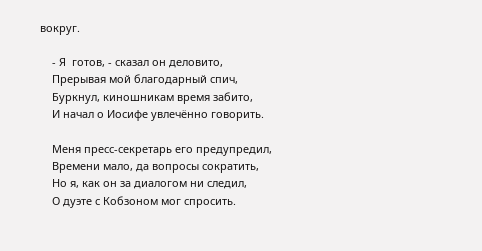вокруг.

    - Я  готов, - сказал он деловито,
    Прерывая мой благодарный спич,
    Буркнул, киношникам время забито,
    И начал о Иосифе увлечённо говорить.

    Меня пресс-секретарь его предупредил,
    Времени мало, да вопросы сократить,
    Но я, как он за диалогом ни следил,
    О дуэте с Кобзоном мог спросить.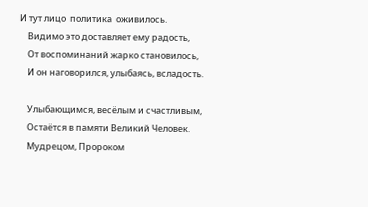И тут лицо  политика  оживилось.
    Видимо это доставляет ему радость,
    От воспоминаний жарко становилось,
    И он наговорился, улыбаясь, всладость.

    Улыбающимся, весёлым и счастливым,
    Остаётся в памяти Великий Человек.
    Мудрецом, Пророком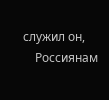служил он,
    Россиянам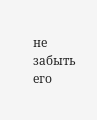не забыть его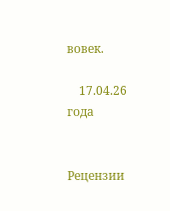вовек.

    17.04.26 года


Рецензии